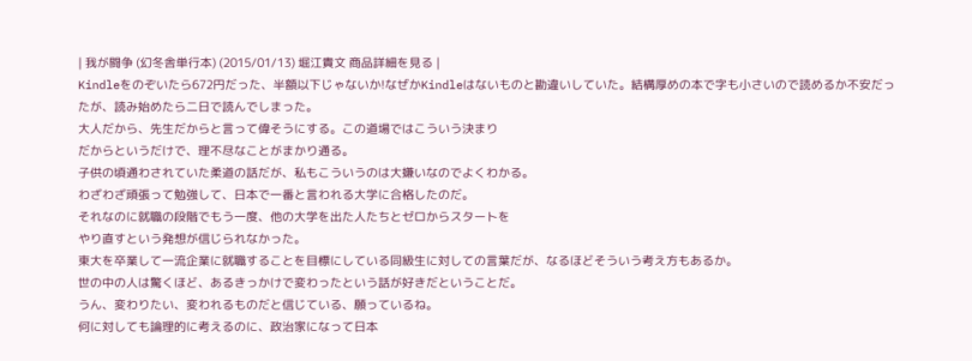| 我が闘争 (幻冬舎単行本) (2015/01/13) 堀江貴文 商品詳細を見る |
Kindleをのぞいたら672円だった、半額以下じゃないか!なぜかKindleはないものと勘違いしていた。結構厚めの本で字も小さいので読めるか不安だったが、読み始めたら二日で読んでしまった。
大人だから、先生だからと言って偉そうにする。この道場ではこういう決まり
だからというだけで、理不尽なことがまかり通る。
子供の頃通わされていた柔道の話だが、私もこういうのは大嫌いなのでよくわかる。
わざわざ頑張って勉強して、日本で一番と言われる大学に合格したのだ。
それなのに就職の段階でもう一度、他の大学を出た人たちとゼロからスタートを
やり直すという発想が信じられなかった。
東大を卒業して一流企業に就職することを目標にしている同級生に対しての言葉だが、なるほどそういう考え方もあるか。
世の中の人は驚くほど、あるきっかけで変わったという話が好きだということだ。
うん、変わりたい、変われるものだと信じている、願っているね。
何に対しても論理的に考えるのに、政治家になって日本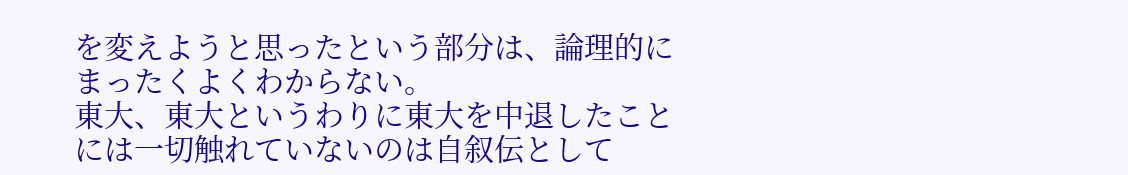を変えようと思ったという部分は、論理的にまったくよくわからない。
東大、東大というわりに東大を中退したことには一切触れていないのは自叙伝として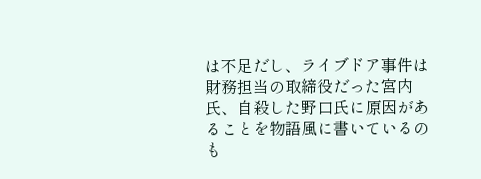は不足だし、ライブドア事件は財務担当の取締役だった宮内氏、自殺した野口氏に原因があることを物語風に書いているのも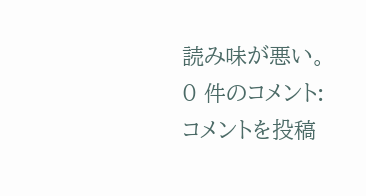読み味が悪い。
0 件のコメント:
コメントを投稿